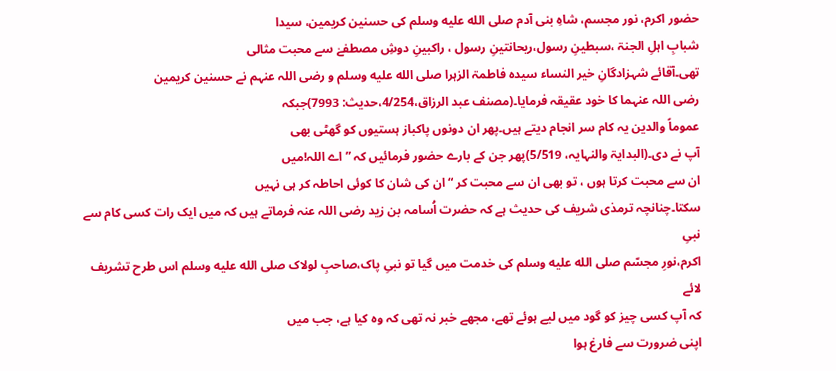حضور اکرم، نور مجسم، شاہِ بنی آدم صلى الله عليه وسلم کی حسنین کریمین، سیدا
شبابِ اہلِ الجنۃ ،سبطینِ رسول،ریحانتینِ رسول ، راکبینِ دوشِ مصطفےٰ سے محبت مثالی
تھی۔آقائے شہزادگانِ خیر النساء سیدہ فاطمۃ الزہرا صلى الله عليه وسلم و رضی اللہ عنہم نے حسنین کریمین
رضی اللہ عنہما کا خود عقیقہ فرمایا۔(مصنف عبد الرزاق،4/254،حدیث: 7993)جبکہ
عموماً والدین یہ کام سر انجام دیتے ہیں۔پھر ان دونوں پاکباز ہستیوں کو گھٹی بھی
آپ نے دی۔(البدايۃ والنہایہ، 5/519)پھر جن کے بارے حضور فرمائیں کہ ”اے اللہ!میں
ان سے محبت کرتا ہوں ، تو بھی ان سے محبت کر “ان کی شان کا کوئی احاطہ کر ہی نہیں
سکتا۔چنانچہ ترمذی شریف کی حدیث ہے کہ حضرت اُسامہ بن زید رضی اللہ عنہ فرماتے ہیں کہ میں ایک رات کسی کام سے نبیِ
اکرم،نورِ مجسّم صلى الله عليه وسلم کی خدمت میں گیا تو نبیِ پاک،صاحبِ لولاک صلى الله عليه وسلم اس طرح تشریف لائے
کہ آپ کسی چیز کو گود میں لیے ہوئے تھے، مجھے خبر نہ تھی کہ وہ کیا ہے، جب میں
اپنی ضرورت سے فارغ ہوا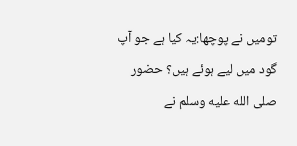تومیں نے پوچھا:یہ کیا ہے جو آپ گود میں لیے ہوئے ہیں؟ حضور
صلى الله عليه وسلم نے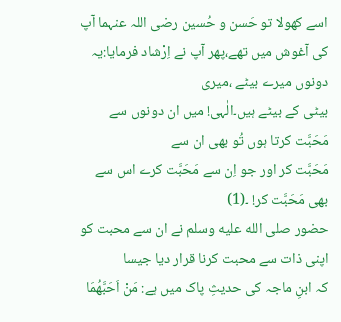اسے کھولا تو حَسن و حُسین رضی اللہ عنہما آپ کی آغوش میں تھے،پھر آپ نے اِرْشاد فرمایا:یہ دونوں میرے بیٹے ،میری
بیٹی کے بیٹے ہیں۔الٰہی! میں ان دونوں سے مَحَبَّت کرتا ہوں تُو بھی ان سے
مَحَبَّت کر اور جو اِن سے مَحَبَّت کرے اس سے بھی مَحَبَّت کر! ۔(1)
حضور صلى الله عليه وسلم نے ان سے محبت کو اپنی ذات سے محبت کرنا قرار دیا جیسا
کہ ابنِ ماجہ کی حدیثِ پاک میں ہے: مَنْ اَحَبَّھُمَا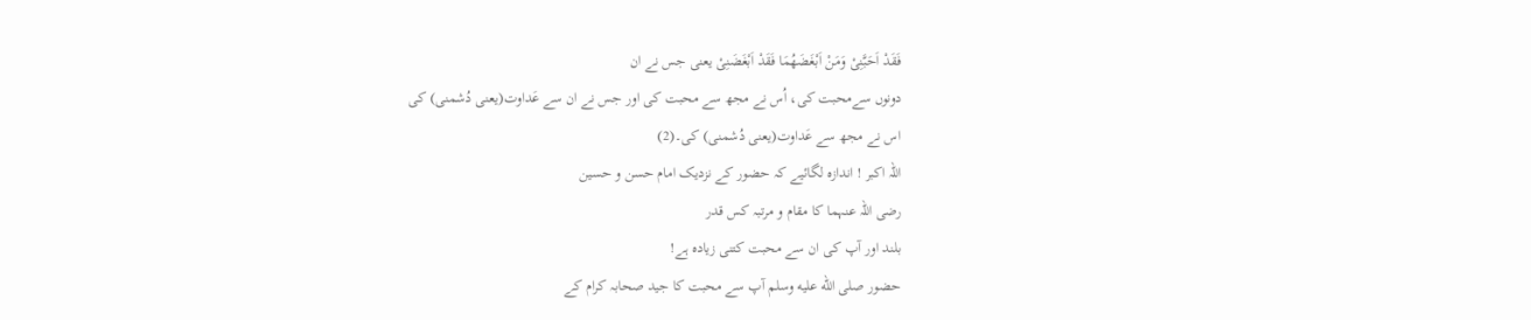فَقَدْ اَحَبَّنِیْ وَمَنْ اَبْغَضَھُمَا فَقَدْ اَبْغَضَنِیْ یعنی جس نے ان
دونوں سےمحبت کی، اُس نے مجھ سے محبت کی اور جس نے ان سے عَداوت(یعنی دُشمنی) کی
اس نے مجھ سے عَداوت(یعنی دُشمنی) کی۔(2)
اللہ اکبر ! اندازہ لگائیے کہ حضور کے نزدیک امام حسن و حسین
رضی اللہ عنہما کا مقام و مرتبہ کس قدر
بلند اور آپ کی ان سے محبت کتنی زیادہ ہے!
حضور صلى الله عليه وسلم آپ سے محبت کا جید صحابہ کرام کے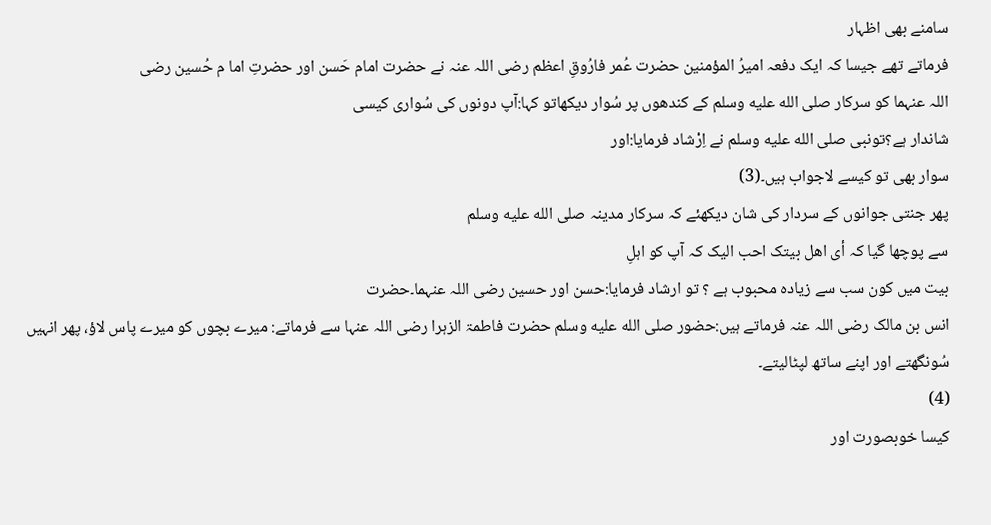سامنے بھی اظہار
فرماتے تھے جیسا کہ ایک دفعہ امیرُ المؤمنین حضرت عُمر فارُوقِ اعظم رضی اللہ عنہ نے حضرت امام حَسن اور حضرتِ اما م حُسین رضی
اللہ عنہما کو سرکار صلى الله عليه وسلم کے کندھوں پر سُوار دیکھاتو کہا:آپ دونوں کی سُواری کیسی
شاندار ہے؟تونبی صلى الله عليه وسلم نے اِرْشاد فرمایا:اور
سوار بھی تو کیسے لاجواب ہیں۔(3)
پھر جنتی جوانوں کے سردار کی شان دیکھئے کہ سرکار مدینہ صلى الله عليه وسلم
سے پوچھا گیا کہ أی اھل بیتک احب الیک کہ آپ کو اہلِ
بیت میں کون سب سے زیادہ محبوب ہے ؟ تو ارشاد فرمایا:حسن اور حسین رضی اللہ عنہما۔حضرت
انس بن مالک رضی اللہ عنہ فرماتے ہیں:حضور صلى الله عليه وسلم حضرت فاطمۃ الزہرا رضی اللہ عنہا سے فرماتے: میرے بچوں کو میرے پاس لاؤ، پھر انہیں سُونگھتے اور اپنے ساتھ لپٹالیتے۔
(4)
کیسا خوبصورت اور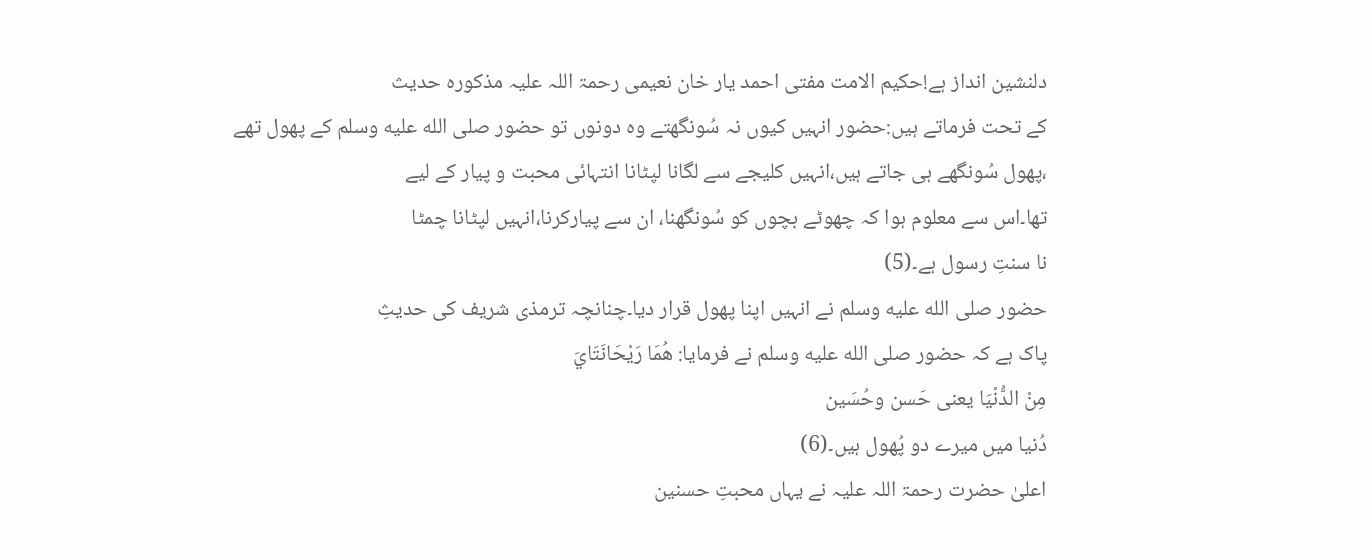دلنشین انداز ہے!حکیم الامت مفتی احمد یار خان نعیمی رحمۃ اللہ علیہ مذکورہ حدیث
کے تحت فرماتے ہیں:حضور انہیں کیوں نہ سُونگھتے وہ دونوں تو حضور صلى الله عليه وسلم کے پھول تھے
،پھول سُونگھے ہی جاتے ہیں،انہیں کلیجے سے لگانا لپٹانا انتہائی محبت و پیار کے لیے
تھا۔اس سے معلوم ہوا کہ چھوٹے بچوں کو سُونگھنا، ان سے پیارکرنا،انہیں لپٹانا چمٹا
نا سنتِ رسول ہے۔(5)
حضور صلى الله عليه وسلم نے انہیں اپنا پھول قرار دیا۔چنانچہ ترمذی شریف کی حدیثِ
پاک ہے کہ حضور صلى الله عليه وسلم نے فرمایا: هُمَا رَيْحَانَتَايَ
مِنْ الدُّنْيَا یعنی حَسن وحُسَین
دُنیا میں میرے دو پُھول ہیں۔(6)
اعلیٰ حضرت رحمۃ اللہ علیہ نے یہاں محبتِ حسنین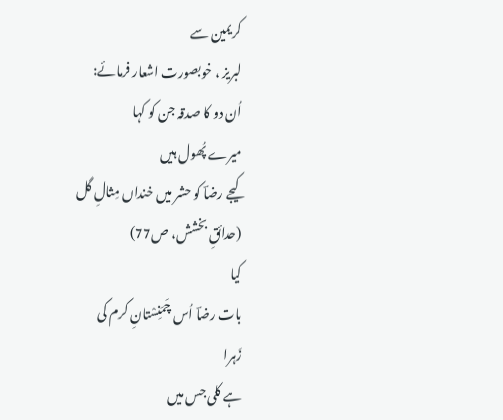کریمین سے
لبریز ، خوبصورت اشعار فرمائے:
اُن دو کا صدقہ جن کو کہا
میرے پُھول ہیں
کیجے رضاؔ کو حشر میں خنداں مِثالِ گل
(حدائقِ بخشش، ص77)
کیا
بات رضاؔ اُس چَمَنِسْتانِ کرم کی
زَہرا
ہے کلی جس میں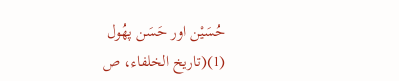حُسَیْن اور حَسَن پھُول
(1)(تاریخ الخلفاء، ص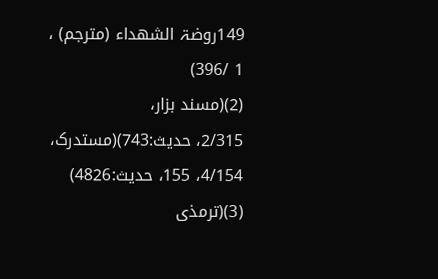149روضۃ الشهداء (مترجم) ، 1 /396)
(2)(مسند بزار،
2/315، حدیث:743)(مستدرک، 4/154، 155، حدیث:4826)
(3)(ترمذی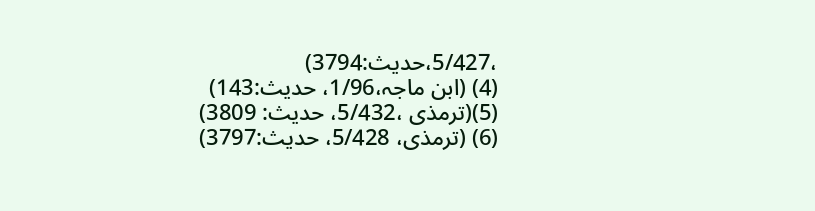،5/427،حدیث:3794)
(4) (ابن ماجہ،1/96، حدیث:143)
(5)(ترمذی ،5/432، حدیث: 3809)
(6) (ترمذی، 5/428، حدیث:3797)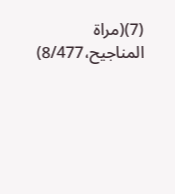(7)(مراۃ المناجیح،8/477)